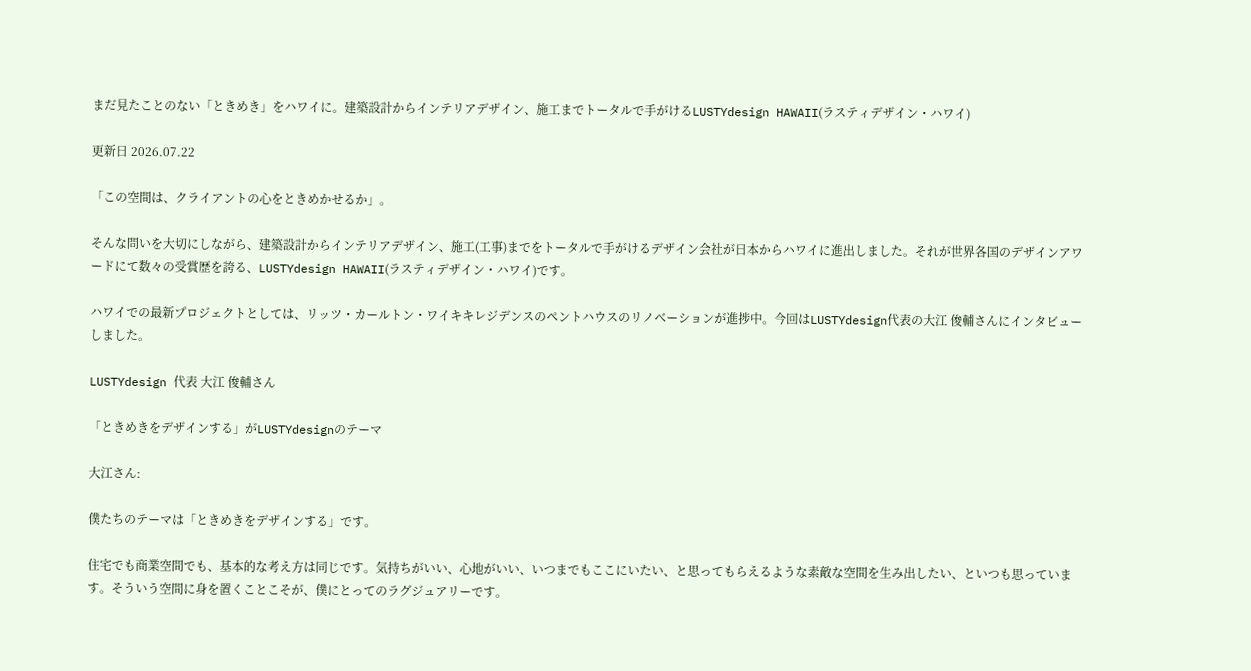まだ見たことのない「ときめき」をハワイに。建築設計からインテリアデザイン、施工までトータルで手がけるLUSTYdesign HAWAII(ラスティデザイン・ハワイ)

更新日 2026.07.22

「この空間は、クライアントの心をときめかせるか」。

そんな問いを大切にしながら、建築設計からインテリアデザイン、施工(工事)までをトータルで手がけるデザイン会社が日本からハワイに進出しました。それが世界各国のデザインアワードにて数々の受賞歴を誇る、LUSTYdesign HAWAII(ラスティデザイン・ハワイ)です。

ハワイでの最新プロジェクトとしては、リッツ・カールトン・ワイキキレジデンスのペントハウスのリノベーションが進捗中。今回はLUSTYdesign代表の大江 俊輔さんにインタビューしました。

LUSTYdesign 代表 大江 俊輔さん

「ときめきをデザインする」がLUSTYdesignのテーマ

大江さん:

僕たちのテーマは「ときめきをデザインする」です。

住宅でも商業空間でも、基本的な考え方は同じです。気持ちがいい、心地がいい、いつまでもここにいたい、と思ってもらえるような素敵な空間を生み出したい、といつも思っています。そういう空間に身を置くことこそが、僕にとってのラグジュアリーです。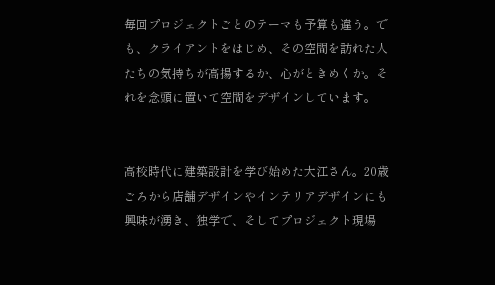毎回プロジェクトごとのテーマも予算も違う。でも、クライアントをはじめ、その空間を訪れた人たちの気持ちが高揚するか、心がときめくか。それを念頭に置いて空間をデザインしています。


高校時代に建築設計を学び始めた大江さん。20歳ごろから店舗デザインやインテリアデザインにも興味が湧き、独学で、そしてプロジェクト現場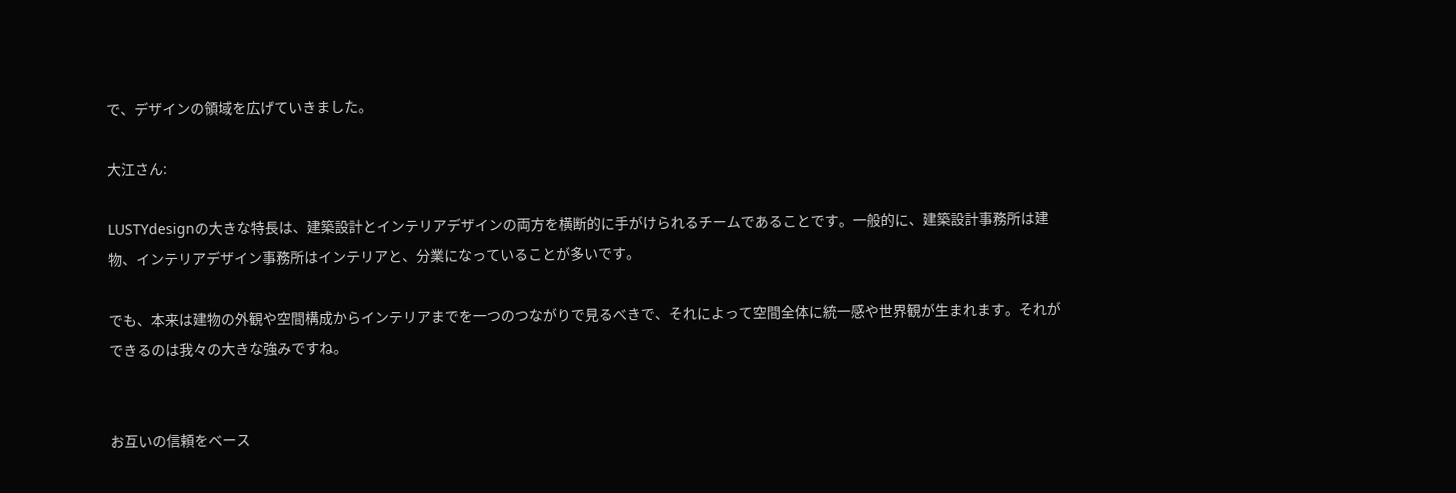で、デザインの領域を広げていきました。

大江さん:

LUSTYdesignの大きな特長は、建築設計とインテリアデザインの両方を横断的に手がけられるチームであることです。一般的に、建築設計事務所は建物、インテリアデザイン事務所はインテリアと、分業になっていることが多いです。

でも、本来は建物の外観や空間構成からインテリアまでを一つのつながりで見るべきで、それによって空間全体に統一感や世界観が生まれます。それができるのは我々の大きな強みですね。


お互いの信頼をベース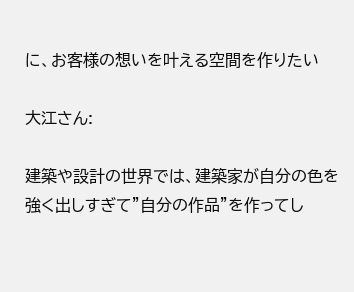に、お客様の想いを叶える空間を作りたい

大江さん:

建築や設計の世界では、建築家が自分の色を強く出しすぎて”自分の作品”を作ってし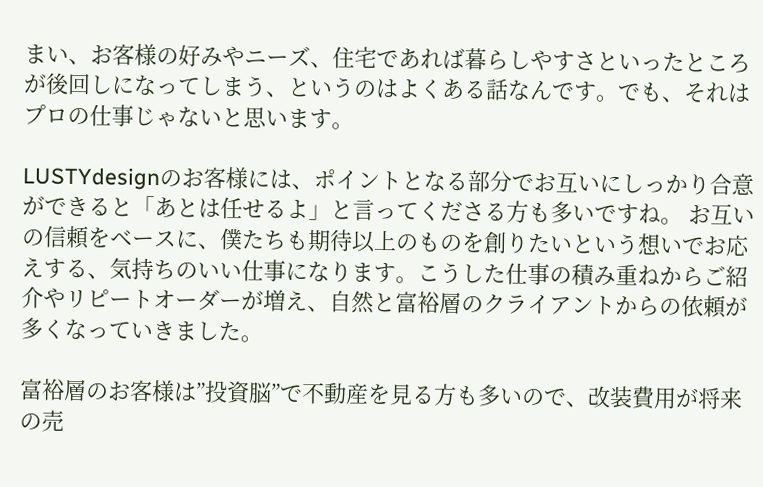まい、お客様の好みやニーズ、住宅であれば暮らしやすさといったところが後回しになってしまう、というのはよくある話なんです。でも、それはプロの仕事じゃないと思います。

LUSTYdesignのお客様には、ポイントとなる部分でお互いにしっかり合意ができると「あとは任せるよ」と言ってくださる方も多いですね。 お互いの信頼をベースに、僕たちも期待以上のものを創りたいという想いでお応えする、気持ちのいい仕事になります。こうした仕事の積み重ねからご紹介やリピートオーダーが増え、自然と富裕層のクライアントからの依頼が多くなっていきました。

富裕層のお客様は”投資脳”で不動産を見る方も多いので、改装費用が将来の売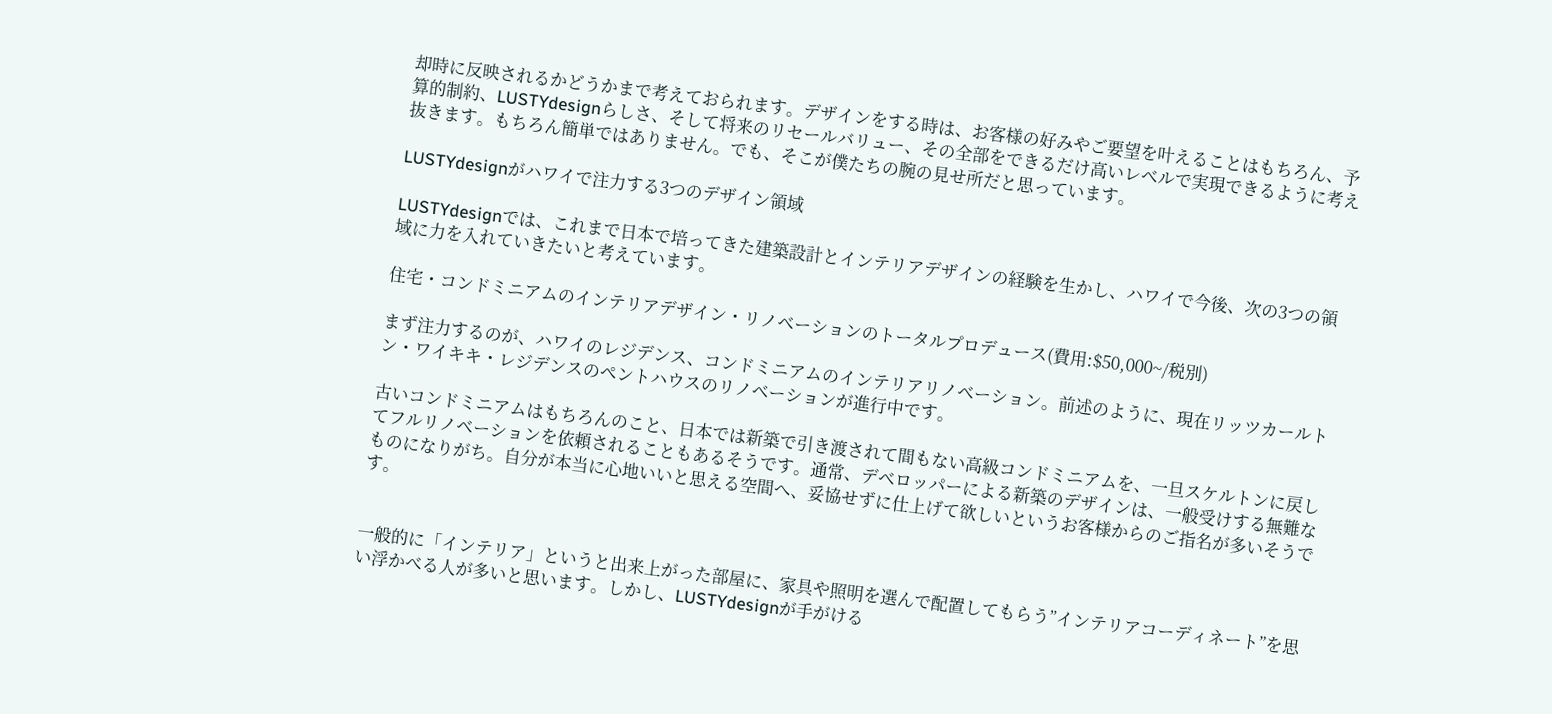却時に反映されるかどうかまで考えておられます。デザインをする時は、お客様の好みやご要望を叶えることはもちろん、予算的制約、LUSTYdesignらしさ、そして将来のリセールバリュー、その全部をできるだけ高いレベルで実現できるように考え抜きます。もちろん簡単ではありません。でも、そこが僕たちの腕の見せ所だと思っています。

LUSTYdesignがハワイで注力する3つのデザイン領域

LUSTYdesignでは、これまで日本で培ってきた建築設計とインテリアデザインの経験を生かし、ハワイで今後、次の3つの領域に力を入れていきたいと考えています。

住宅・コンドミニアムのインテリアデザイン・リノベーションのトータルプロデュース(費用:$50,000~/税別)

まず注力するのが、ハワイのレジデンス、コンドミニアムのインテリアリノベーション。前述のように、現在リッツカールトン・ワイキキ・レジデンスのペントハウスのリノベーションが進行中です。

古いコンドミニアムはもちろんのこと、日本では新築で引き渡されて間もない高級コンドミニアムを、一旦スケルトンに戻してフルリノベーションを依頼されることもあるそうです。通常、デベロッパーによる新築のデザインは、一般受けする無難なものになりがち。自分が本当に心地いいと思える空間へ、妥協せずに仕上げて欲しいというお客様からのご指名が多いそうです。


一般的に「インテリア」というと出来上がった部屋に、家具や照明を選んで配置してもらう”インテリアコーディネート”を思い浮かべる人が多いと思います。しかし、LUSTYdesignが手がける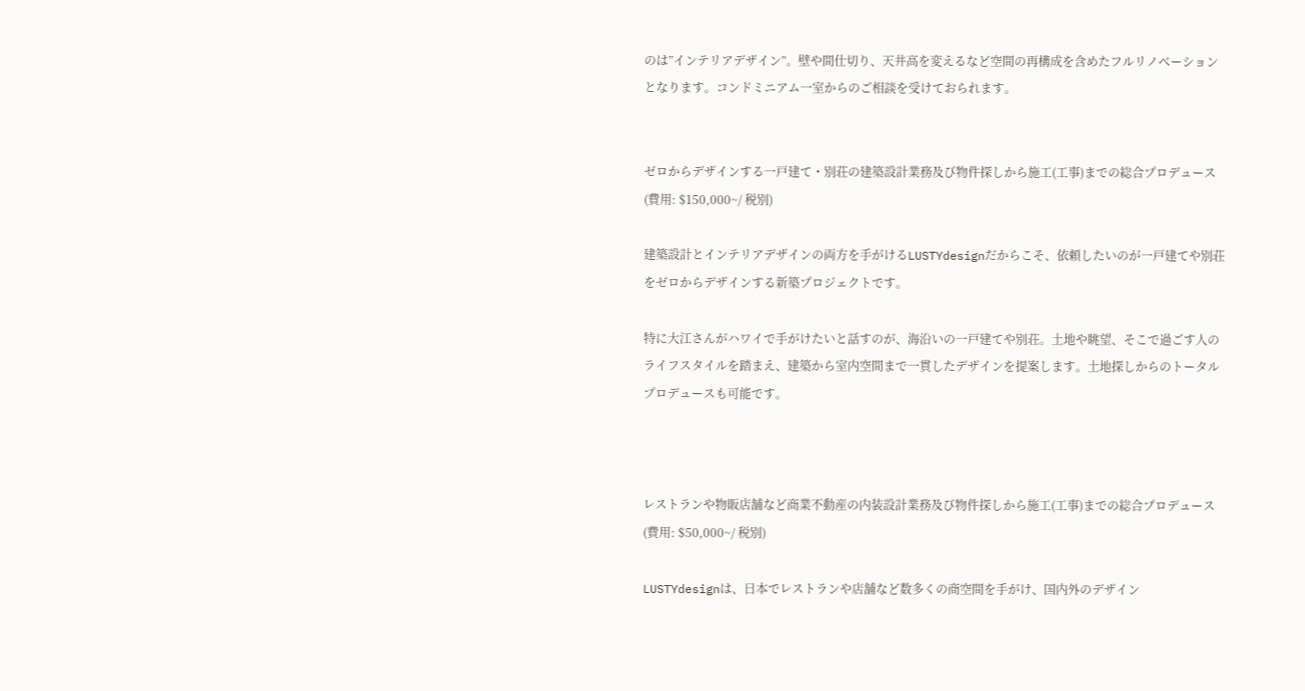のは”インテリアデザイン”。壁や間仕切り、天井高を変えるなど空間の再構成を含めたフルリノベーションとなります。コンドミニアム一室からのご相談を受けておられます。


ゼロからデザインする一戸建て・別荘の建築設計業務及び物件探しから施工(工事)までの総合プロデュース(費用: $150,000~/ 税別)

建築設計とインテリアデザインの両方を手がけるLUSTYdesignだからこそ、依頼したいのが一戸建てや別荘をゼロからデザインする新築プロジェクトです。

特に大江さんがハワイで手がけたいと話すのが、海沿いの一戸建てや別荘。土地や眺望、そこで過ごす人のライフスタイルを踏まえ、建築から室内空間まで一貫したデザインを提案します。土地探しからのトータルプロデュースも可能です。



レストランや物販店舗など商業不動産の内装設計業務及び物件探しから施工(工事)までの総合プロデュース(費用: $50,000~/ 税別)

LUSTYdesignは、日本でレストランや店舗など数多くの商空間を手がけ、国内外のデザイン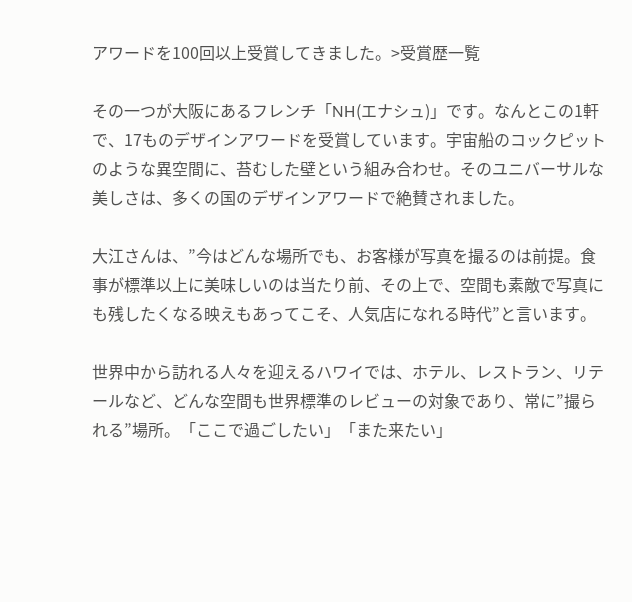アワードを100回以上受賞してきました。>受賞歴一覧

その一つが大阪にあるフレンチ「NH(エナシュ)」です。なんとこの1軒で、17ものデザインアワードを受賞しています。宇宙船のコックピットのような異空間に、苔むした壁という組み合わせ。そのユニバーサルな美しさは、多くの国のデザインアワードで絶賛されました。

大江さんは、”今はどんな場所でも、お客様が写真を撮るのは前提。食事が標準以上に美味しいのは当たり前、その上で、空間も素敵で写真にも残したくなる映えもあってこそ、人気店になれる時代”と言います。

世界中から訪れる人々を迎えるハワイでは、ホテル、レストラン、リテールなど、どんな空間も世界標準のレビューの対象であり、常に”撮られる”場所。「ここで過ごしたい」「また来たい」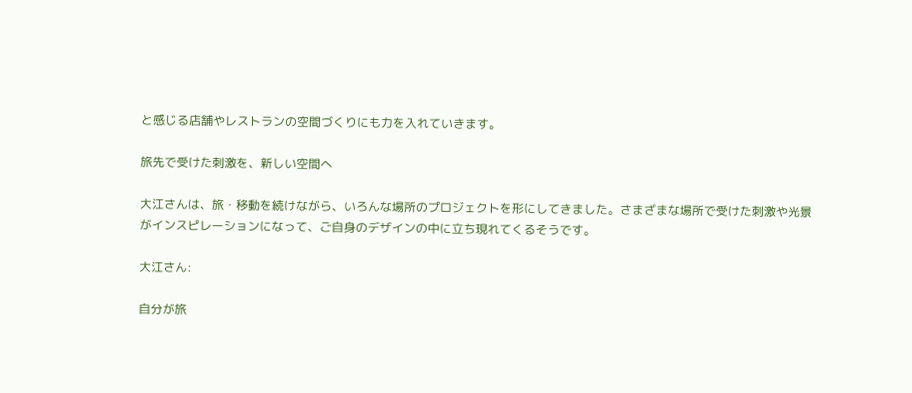と感じる店舗やレストランの空間づくりにも力を入れていきます。

旅先で受けた刺激を、新しい空間へ

大江さんは、旅・移動を続けながら、いろんな場所のプロジェクトを形にしてきました。さまざまな場所で受けた刺激や光景がインスピレーションになって、ご自身のデザインの中に立ち現れてくるそうです。

大江さん:

自分が旅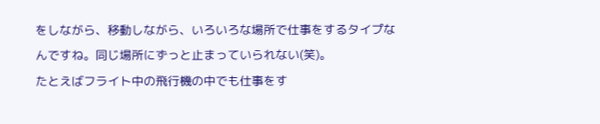をしながら、移動しながら、いろいろな場所で仕事をするタイプなんですね。同じ場所にずっと止まっていられない(笑)。
たとえばフライト中の飛行機の中でも仕事をす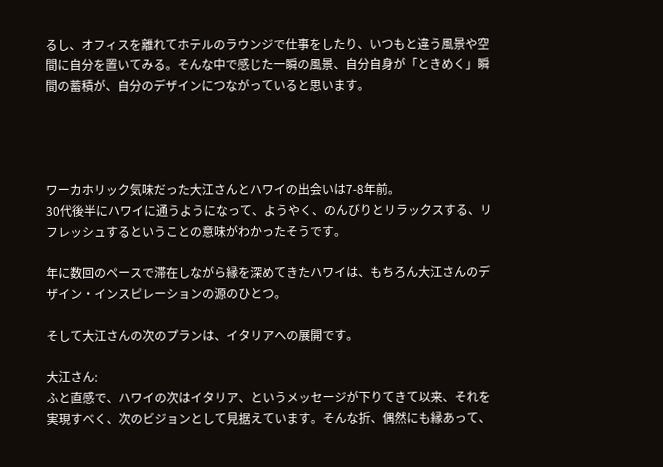るし、オフィスを離れてホテルのラウンジで仕事をしたり、いつもと違う風景や空間に自分を置いてみる。そんな中で感じた一瞬の風景、自分自身が「ときめく」瞬間の蓄積が、自分のデザインにつながっていると思います。




ワーカホリック気味だった大江さんとハワイの出会いは7-8年前。
30代後半にハワイに通うようになって、ようやく、のんびりとリラックスする、リフレッシュするということの意味がわかったそうです。

年に数回のペースで滞在しながら縁を深めてきたハワイは、もちろん大江さんのデザイン・インスピレーションの源のひとつ。

そして大江さんの次のプランは、イタリアへの展開です。

大江さん:
ふと直感で、ハワイの次はイタリア、というメッセージが下りてきて以来、それを実現すべく、次のビジョンとして見据えています。そんな折、偶然にも縁あって、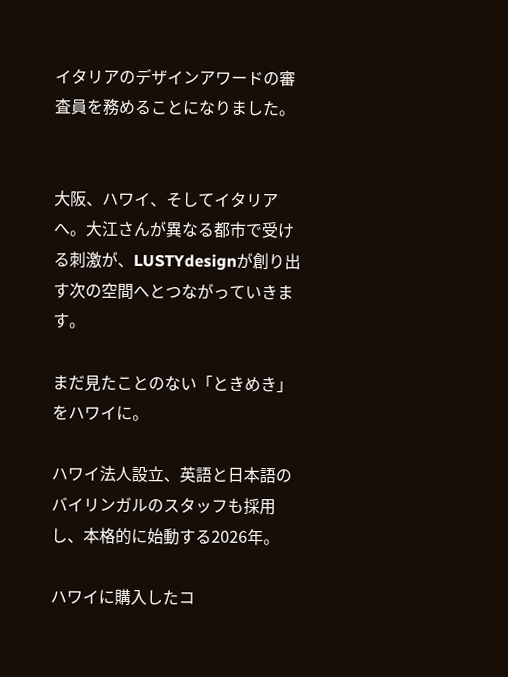イタリアのデザインアワードの審査員を務めることになりました。


大阪、ハワイ、そしてイタリアへ。大江さんが異なる都市で受ける刺激が、LUSTYdesignが創り出す次の空間へとつながっていきます。

まだ見たことのない「ときめき」をハワイに。

ハワイ法人設立、英語と日本語のバイリンガルのスタッフも採用し、本格的に始動する2026年。

ハワイに購入したコ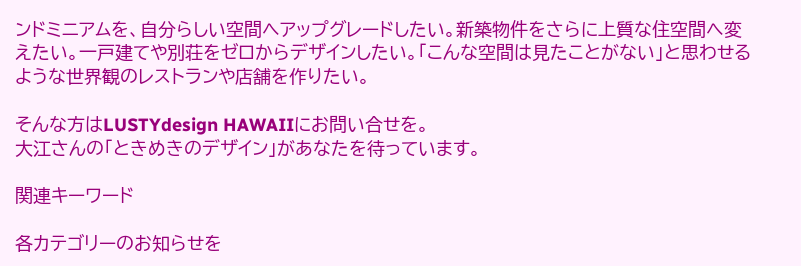ンドミニアムを、自分らしい空間へアップグレードしたい。新築物件をさらに上質な住空間へ変えたい。一戸建てや別荘をゼロからデザインしたい。「こんな空間は見たことがない」と思わせるような世界観のレストランや店舗を作りたい。

そんな方はLUSTYdesign HAWAIIにお問い合せを。
大江さんの「ときめきのデザイン」があなたを待っています。

関連キーワード

各カテゴリーのお知らせを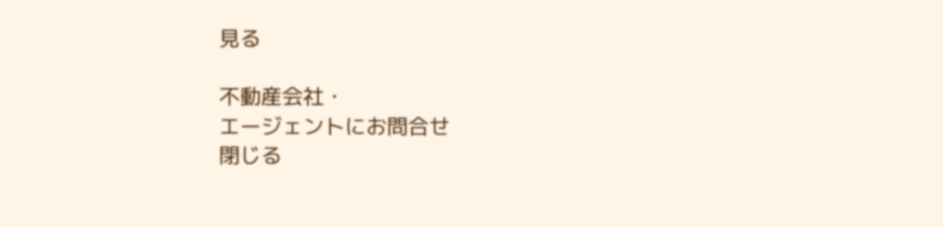見る

不動産会社・
エージェントにお問合せ
閉じる